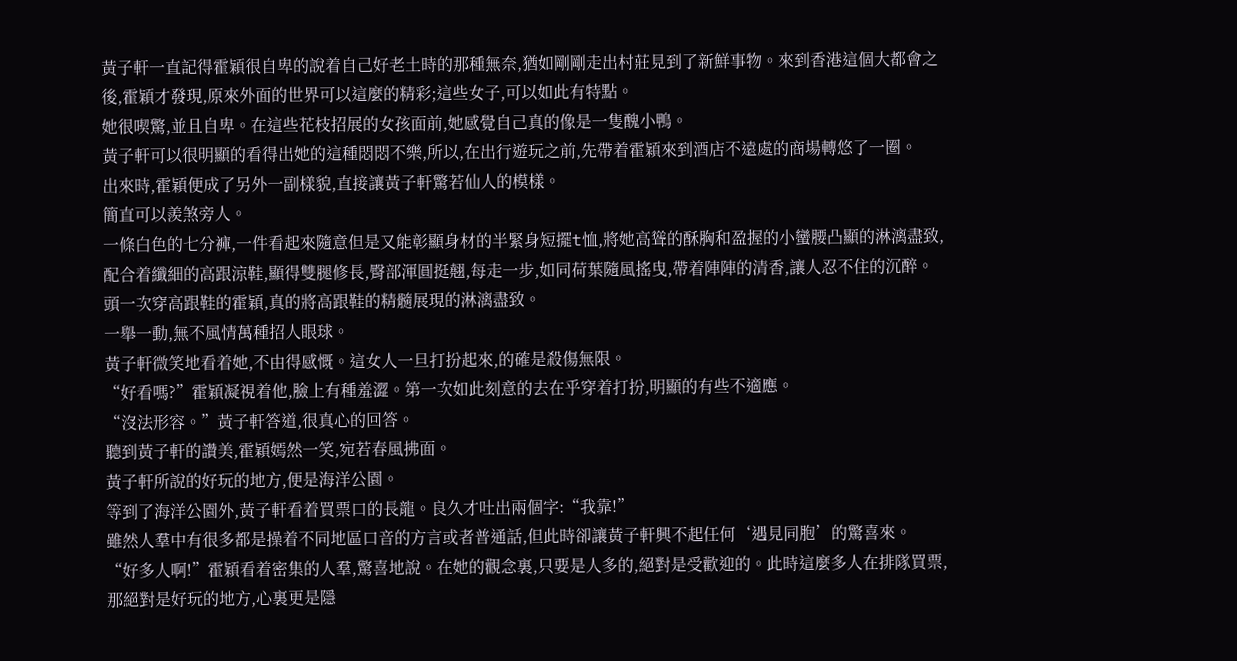黃子軒一直記得霍穎很自卑的說着自己好老土時的那種無奈,猶如剛剛走出村莊見到了新鮮事物。來到香港這個大都會之後,霍穎才發現,原來外面的世界可以這麼的精彩;這些女子,可以如此有特點。
她很喫驚,並且自卑。在這些花枝招展的女孩面前,她感覺自己真的像是一隻醜小鴨。
黃子軒可以很明顯的看得出她的這種悶悶不樂,所以,在出行遊玩之前,先帶着霍穎來到酒店不遠處的商場轉悠了一圈。
出來時,霍穎便成了另外一副樣貌,直接讓黃子軒驚若仙人的模樣。
簡直可以羨煞旁人。
一條白色的七分褲,一件看起來隨意但是又能彰顯身材的半緊身短擺t恤,將她高聳的酥胸和盈握的小蠻腰凸顯的淋漓盡致,配合着纖細的高跟涼鞋,顯得雙腿修長,臀部渾圓挺翹,每走一步,如同荷葉隨風搖曳,帶着陣陣的清香,讓人忍不住的沉醉。
頭一次穿高跟鞋的霍穎,真的將高跟鞋的精髓展現的淋漓盡致。
一舉一動,無不風情萬種招人眼球。
黃子軒微笑地看着她,不由得感慨。這女人一旦打扮起來,的確是殺傷無限。
“好看嗎?”霍穎凝視着他,臉上有種羞澀。第一次如此刻意的去在乎穿着打扮,明顯的有些不適應。
“沒法形容。”黃子軒答道,很真心的回答。
聽到黃子軒的讚美,霍穎嫣然一笑,宛若春風拂面。
黃子軒所說的好玩的地方,便是海洋公園。
等到了海洋公園外,黃子軒看着買票口的長龍。良久才吐出兩個字:“我靠!”
雖然人羣中有很多都是操着不同地區口音的方言或者普通話,但此時卻讓黃子軒興不起任何‘遇見同胞’的驚喜來。
“好多人啊!”霍穎看着密集的人羣,驚喜地說。在她的觀念裏,只要是人多的,絕對是受歡迎的。此時這麼多人在排隊買票,那絕對是好玩的地方,心裏更是隱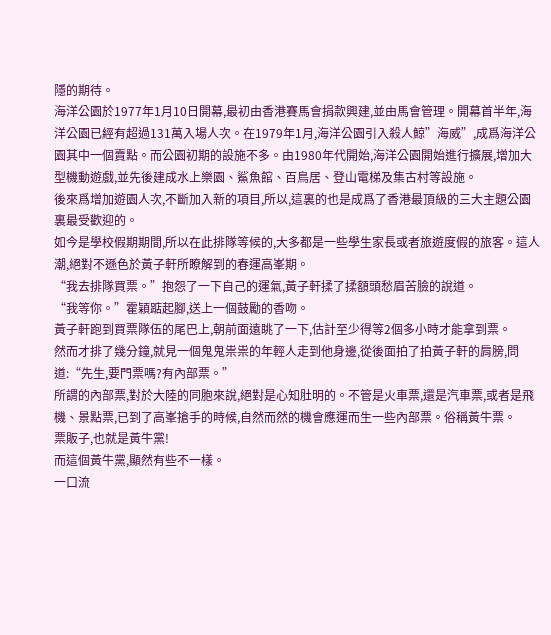隱的期待。
海洋公園於1977年1月10日開幕,最初由香港賽馬會捐款興建,並由馬會管理。開幕首半年,海洋公園已經有超過131萬入場人次。在1979年1月,海洋公園引入殺人鯨”海威”,成爲海洋公園其中一個賣點。而公園初期的設施不多。由1980年代開始,海洋公園開始進行擴展,增加大型機動遊戲,並先後建成水上樂園、鯊魚館、百鳥居、登山電梯及集古村等設施。
後來爲增加遊園人次,不斷加入新的項目,所以,這裏的也是成爲了香港最頂級的三大主題公園裏最受歡迎的。
如今是學校假期期間,所以在此排隊等候的,大多都是一些學生家長或者旅遊度假的旅客。這人潮,絕對不遜色於黃子軒所瞭解到的春運高峯期。
“我去排隊買票。”抱怨了一下自己的運氣,黃子軒揉了揉額頭愁眉苦臉的說道。
“我等你。”霍穎踮起腳,送上一個鼓勵的香吻。
黃子軒跑到買票隊伍的尾巴上,朝前面遠眺了一下,估計至少得等2個多小時才能拿到票。
然而才排了幾分鐘,就見一個鬼鬼祟祟的年輕人走到他身邊,從後面拍了拍黃子軒的肩膀,問道:“先生,要門票嗎?有內部票。”
所謂的內部票,對於大陸的同胞來說,絕對是心知肚明的。不管是火車票,還是汽車票,或者是飛機、景點票,已到了高峯搶手的時候,自然而然的機會應運而生一些內部票。俗稱黃牛票。
票販子,也就是黃牛黨!
而這個黃牛黨,顯然有些不一樣。
一口流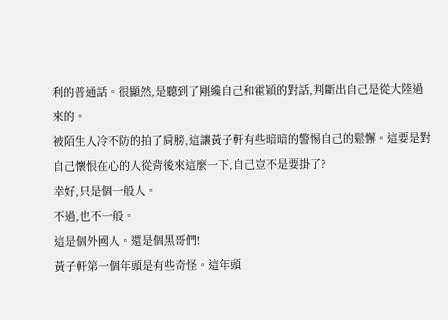利的普通話。很顯然,是聽到了剛纔自己和霍穎的對話,判斷出自己是從大陸過來的。
被陌生人冷不防的拍了肩膀,這讓黃子軒有些暗暗的警惕自己的鬆懈。這要是對自己懷恨在心的人從背後來這麼一下,自己豈不是要掛了?
幸好,只是個一般人。
不過,也不一般。
這是個外國人。還是個黑哥們!
黃子軒第一個年頭是有些奇怪。這年頭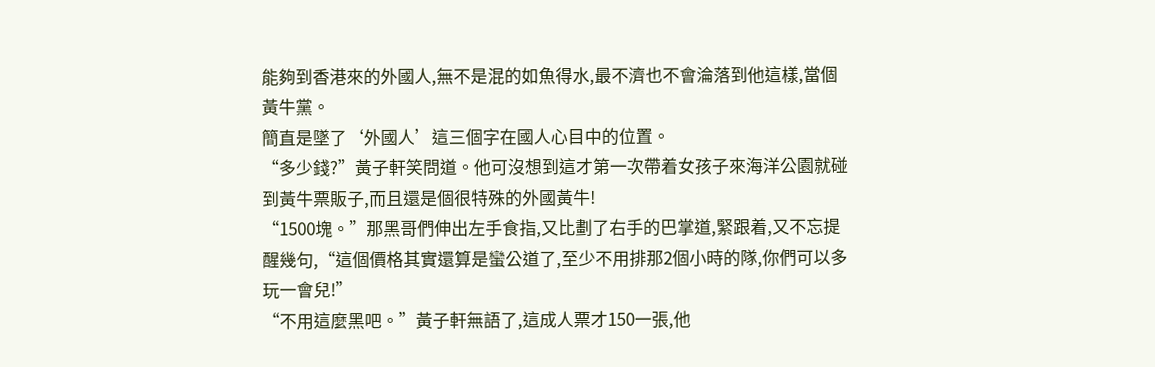能夠到香港來的外國人,無不是混的如魚得水,最不濟也不會淪落到他這樣,當個黃牛黨。
簡直是墜了‘外國人’這三個字在國人心目中的位置。
“多少錢?”黃子軒笑問道。他可沒想到這才第一次帶着女孩子來海洋公園就碰到黃牛票販子,而且還是個很特殊的外國黃牛!
“1500塊。”那黑哥們伸出左手食指,又比劃了右手的巴掌道,緊跟着,又不忘提醒幾句,“這個價格其實還算是蠻公道了,至少不用排那2個小時的隊,你們可以多玩一會兒!”
“不用這麼黑吧。”黃子軒無語了,這成人票才150一張,他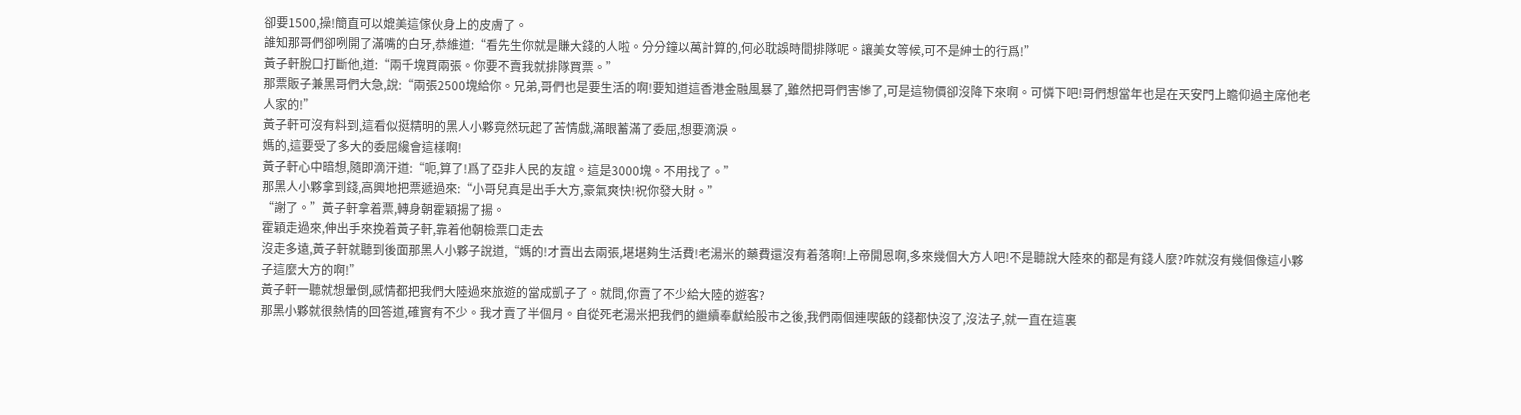卻要1500,操!簡直可以媲美這傢伙身上的皮膚了。
誰知那哥們卻咧開了滿嘴的白牙,恭維道:“看先生你就是賺大錢的人啦。分分鐘以萬計算的,何必耽誤時間排隊呢。讓美女等候,可不是紳士的行爲!”
黃子軒脫口打斷他,道:“兩千塊買兩張。你要不賣我就排隊買票。”
那票販子兼黑哥們大急,說:“兩張2500塊給你。兄弟,哥們也是要生活的啊!要知道這香港金融風暴了,雖然把哥們害慘了,可是這物價卻沒降下來啊。可憐下吧!哥們想當年也是在天安門上瞻仰過主席他老人家的!”
黃子軒可沒有料到,這看似挺精明的黑人小夥竟然玩起了苦情戲,滿眼蓄滿了委屈,想要滴淚。
媽的,這要受了多大的委屈纔會這樣啊!
黃子軒心中暗想,隨即滴汗道:“呃,算了!爲了亞非人民的友誼。這是3000塊。不用找了。”
那黑人小夥拿到錢,高興地把票遞過來:“小哥兒真是出手大方,豪氣爽快!祝你發大財。”
“謝了。”黃子軒拿着票,轉身朝霍穎揚了揚。
霍穎走過來,伸出手來挽着黃子軒,靠着他朝檢票口走去
沒走多遠,黃子軒就聽到後面那黑人小夥子說道,“媽的!才賣出去兩張,堪堪夠生活費!老湯米的藥費還沒有着落啊!上帝開恩啊,多來幾個大方人吧!不是聽說大陸來的都是有錢人麼?咋就沒有幾個像這小夥子這麼大方的啊!”
黃子軒一聽就想暈倒,感情都把我們大陸過來旅遊的當成凱子了。就問,你賣了不少給大陸的遊客?
那黑小夥就很熱情的回答道,確實有不少。我才賣了半個月。自從死老湯米把我們的繼續奉獻給股市之後,我們兩個連喫飯的錢都快沒了,沒法子,就一直在這裏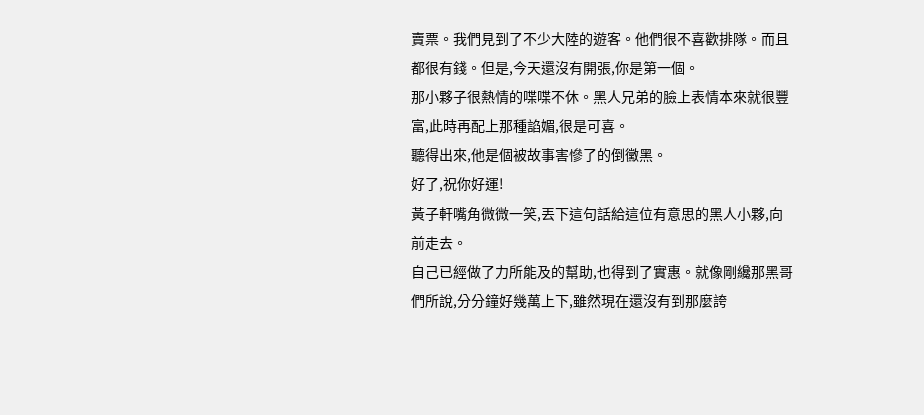賣票。我們見到了不少大陸的遊客。他們很不喜歡排隊。而且都很有錢。但是,今天還沒有開張,你是第一個。
那小夥子很熱情的喋喋不休。黑人兄弟的臉上表情本來就很豐富,此時再配上那種諂媚,很是可喜。
聽得出來,他是個被故事害慘了的倒黴黑。
好了,祝你好運!
黃子軒嘴角微微一笑,丟下這句話給這位有意思的黑人小夥,向前走去。
自己已經做了力所能及的幫助,也得到了實惠。就像剛纔那黑哥們所說,分分鐘好幾萬上下,雖然現在還沒有到那麼誇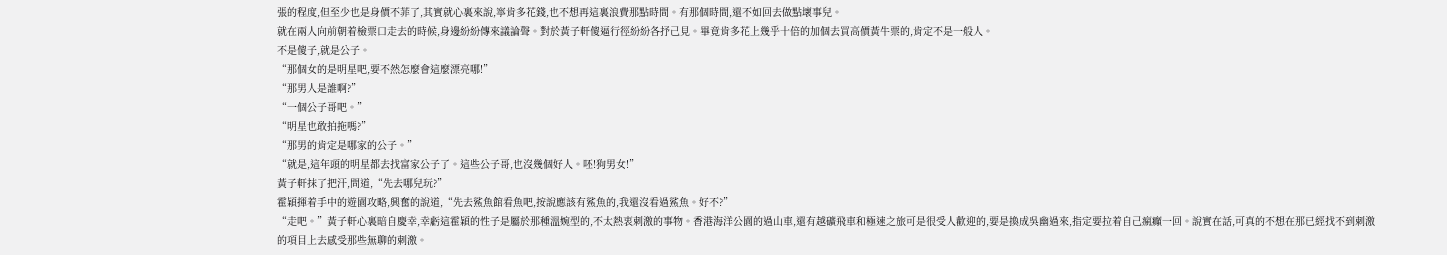張的程度,但至少也是身價不菲了,其實就心裏來說,寧肯多花錢,也不想再這裏浪費那點時間。有那個時間,還不如回去做點壞事兒。
就在兩人向前朝着檢票口走去的時候,身邊紛紛傳來議論聲。對於黃子軒傻逼行徑紛紛各抒己見。畢竟肯多花上幾乎十倍的加個去買高價黃牛票的,肯定不是一般人。
不是傻子,就是公子。
“那個女的是明星吧,要不然怎麼會這麼漂亮哪!”
“那男人是誰啊?”
“一個公子哥吧。”
“明星也敢拍拖嗎?”
“那男的肯定是哪家的公子。”
“就是,這年頭的明星都去找富家公子了。這些公子哥,也沒幾個好人。呸!狗男女!”
黃子軒抹了把汗,問道,“先去哪兒玩?”
霍穎揮着手中的遊園攻略,興奮的說道,“先去鯊魚館看魚吧,按說應該有鯊魚的,我還沒看過鯊魚。好不?”
“走吧。”黃子軒心裏暗自慶幸,幸虧這霍穎的性子是屬於那種溫婉型的,不太熱衷刺激的事物。香港海洋公園的過山車,還有越礦飛車和極速之旅可是很受人歡迎的,要是換成吳幽過來,指定要拉着自己瘋癲一回。說實在話,可真的不想在那已經找不到刺激的項目上去感受那些無聊的刺激。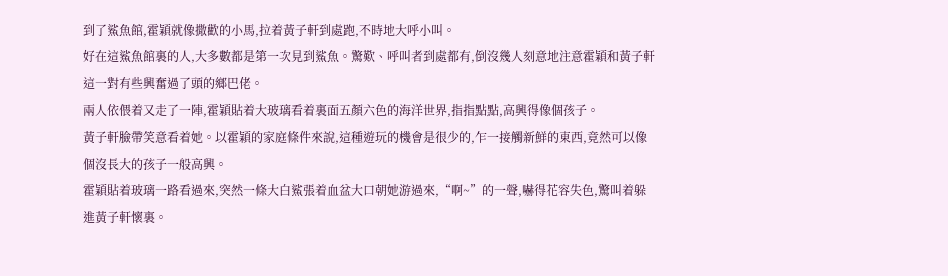到了鯊魚館,霍穎就像撒歡的小馬,拉着黃子軒到處跑,不時地大呼小叫。
好在這鯊魚館裏的人,大多數都是第一次見到鯊魚。驚歎、呼叫者到處都有,倒沒幾人刻意地注意霍穎和黃子軒這一對有些興奮過了頭的鄉巴佬。
兩人依偎着又走了一陣,霍穎貼着大玻璃看着裏面五顏六色的海洋世界,指指點點,高興得像個孩子。
黃子軒臉帶笑意看着她。以霍穎的家庭條件來說,這種遊玩的機會是很少的,乍一接觸新鮮的東西,竟然可以像個沒長大的孩子一般高興。
霍穎貼着玻璃一路看過來,突然一條大白鯊張着血盆大口朝她游過來,“啊~”的一聲,嚇得花容失色,驚叫着躲進黃子軒懷裏。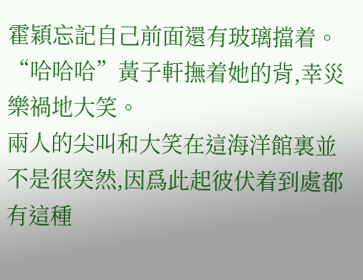霍穎忘記自己前面還有玻璃擋着。
“哈哈哈”黃子軒撫着她的背,幸災樂禍地大笑。
兩人的尖叫和大笑在這海洋館裏並不是很突然,因爲此起彼伏着到處都有這種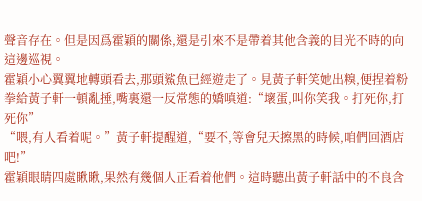聲音存在。但是因爲霍穎的關係,還是引來不是帶着其他含義的目光不時的向這邊巡視。
霍穎小心翼翼地轉頭看去,那頭鯊魚已經遊走了。見黃子軒笑她出糗,便捏着粉拳給黃子軒一頓亂捶,嘴裏還一反常態的嬌嗔道:“壞蛋,叫你笑我。打死你,打死你”
“喂,有人看着呢。”黃子軒提醒道,“要不,等會兒天擦黑的時候,咱們回酒店吧!”
霍穎眼睛四處瞅瞅,果然有幾個人正看着他們。這時聽出黃子軒話中的不良含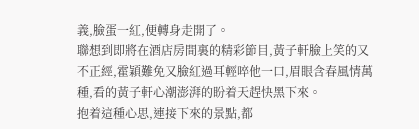義,臉蛋一紅,便轉身走開了。
聯想到即將在酒店房間裏的精彩節目,黃子軒臉上笑的又不正經,霍穎難免又臉紅過耳輕啐他一口,眉眼含春風情萬種,看的黃子軒心潮澎湃的盼着天趕快黑下來。
抱着這種心思,連接下來的景點,都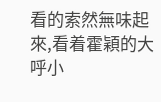看的索然無味起來,看着霍穎的大呼小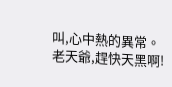叫,心中熱的異常。
老天爺,趕快天黑啊!